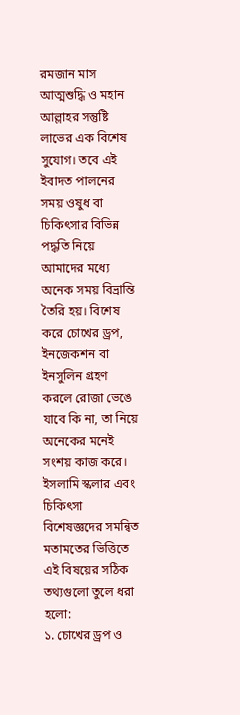রমজান মাস আত্মশুদ্ধি ও মহান আল্লাহর সন্তুষ্টি লাভের এক বিশেষ সুযোগ। তবে এই ইবাদত পালনের সময় ওষুধ বা চিকিৎসার বিভিন্ন পদ্ধতি নিয়ে আমাদের মধ্যে অনেক সময় বিভ্রান্তি তৈরি হয়। বিশেষ করে চোখের ড্রপ, ইনজেকশন বা ইনসুলিন গ্রহণ করলে রোজা ভেঙে যাবে কি না, তা নিয়ে অনেকের মনেই সংশয় কাজ করে।
ইসলামি স্কলার এবং চিকিৎসা বিশেষজ্ঞদের সমন্বিত মতামতের ভিত্তিতে এই বিষয়ের সঠিক তথ্যগুলো তুলে ধরা হলো:
১. চোখের ড্রপ ও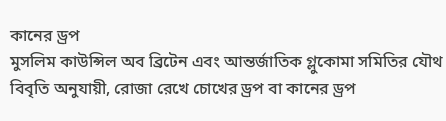কানের ড্রপ
মুসলিম কাউন্সিল অব ব্রিটেন এবং আন্তর্জাতিক গ্লুকোমা সমিতির যৌথ বিবৃতি অনুযায়ী, রোজা রেখে চোখের ড্রপ বা কানের ড্রপ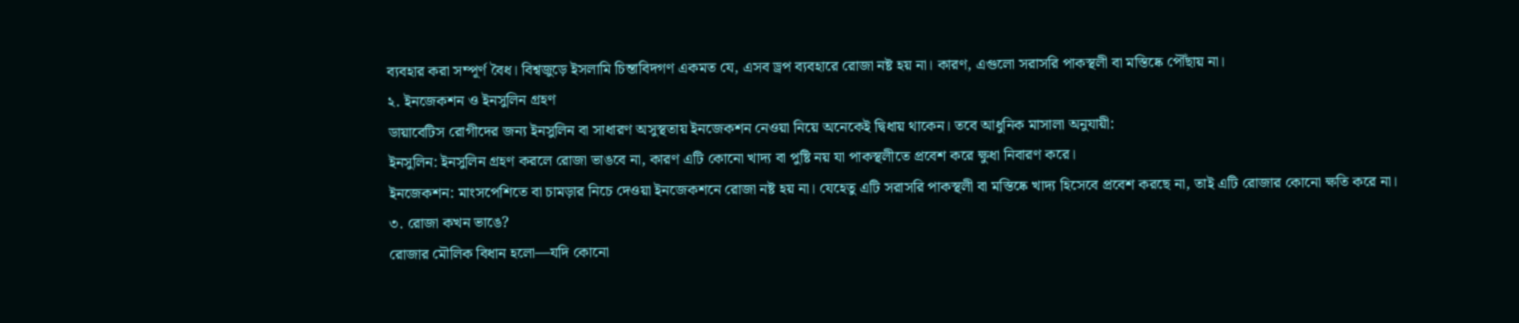ব্যবহার করা সম্পূর্ণ বৈধ। বিশ্বজুড়ে ইসলামি চিন্তাবিদগণ একমত যে, এসব ড্রপ ব্যবহারে রোজা নষ্ট হয় না। কারণ, এগুলো সরাসরি পাকস্থলী বা মস্তিষ্কে পৌঁছায় না।
২. ইনজেকশন ও ইনসুলিন গ্রহণ
ডায়াবেটিস রোগীদের জন্য ইনসুলিন বা সাধারণ অসুস্থতায় ইনজেকশন নেওয়া নিয়ে অনেকেই দ্বিধায় থাকেন। তবে আধুনিক মাসালা অনুযায়ী:
ইনসুলিন: ইনসুলিন গ্রহণ করলে রোজা ভাঙবে না, কারণ এটি কোনো খাদ্য বা পুষ্টি নয় যা পাকস্থলীতে প্রবেশ করে ক্ষুধা নিবারণ করে।
ইনজেকশন: মাংসপেশিতে বা চামড়ার নিচে দেওয়া ইনজেকশনে রোজা নষ্ট হয় না। যেহেতু এটি সরাসরি পাকস্থলী বা মস্তিষ্কে খাদ্য হিসেবে প্রবেশ করছে না, তাই এটি রোজার কোনো ক্ষতি করে না।
৩. রোজা কখন ভাঙে?
রোজার মৌলিক বিধান হলো—যদি কোনো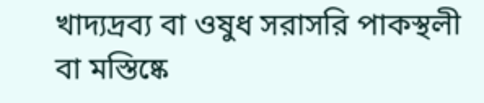খাদ্যদ্রব্য বা ওষুধ সরাসরি পাকস্থলী বা মস্তিষ্কে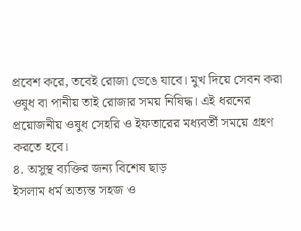প্রবেশ করে, তবেই রোজা ভেঙে যাবে। মুখ দিয়ে সেবন করা ওষুধ বা পানীয় তাই রোজার সময় নিষিদ্ধ। এই ধরনের প্রয়োজনীয় ওষুধ সেহরি ও ইফতারের মধ্যবর্তী সময়ে গ্রহণ করতে হবে।
৪. অসুস্থ ব্যক্তির জন্য বিশেষ ছাড়
ইসলাম ধর্ম অত্যন্ত সহজ ও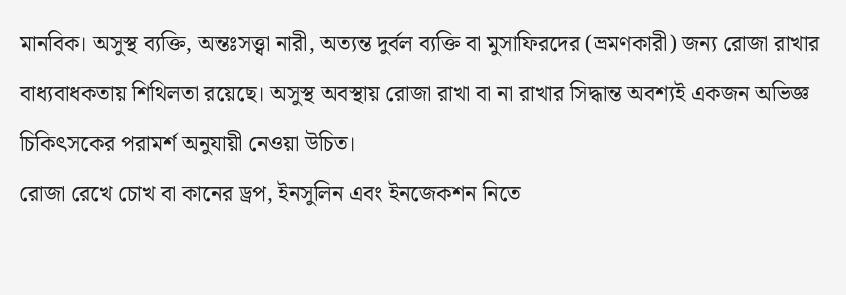মানবিক। অসুস্থ ব্যক্তি, অন্তঃসত্ত্বা নারী, অত্যন্ত দুর্বল ব্যক্তি বা মুসাফিরদের (ভ্রমণকারী) জন্য রোজা রাখার বাধ্যবাধকতায় শিথিলতা রয়েছে। অসুস্থ অবস্থায় রোজা রাখা বা না রাখার সিদ্ধান্ত অবশ্যই একজন অভিজ্ঞ চিকিৎসকের পরামর্শ অনুযায়ী নেওয়া উচিত।
রোজা রেখে চোখ বা কানের ড্রপ, ইনসুলিন এবং ইনজেকশন নিতে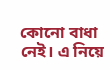কোনো বাধা নেই। এ নিয়ে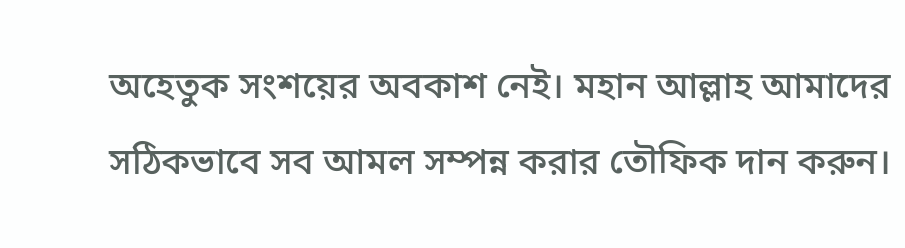অহেতুক সংশয়ের অবকাশ নেই। মহান আল্লাহ আমাদের সঠিকভাবে সব আমল সম্পন্ন করার তৌফিক দান করুন।